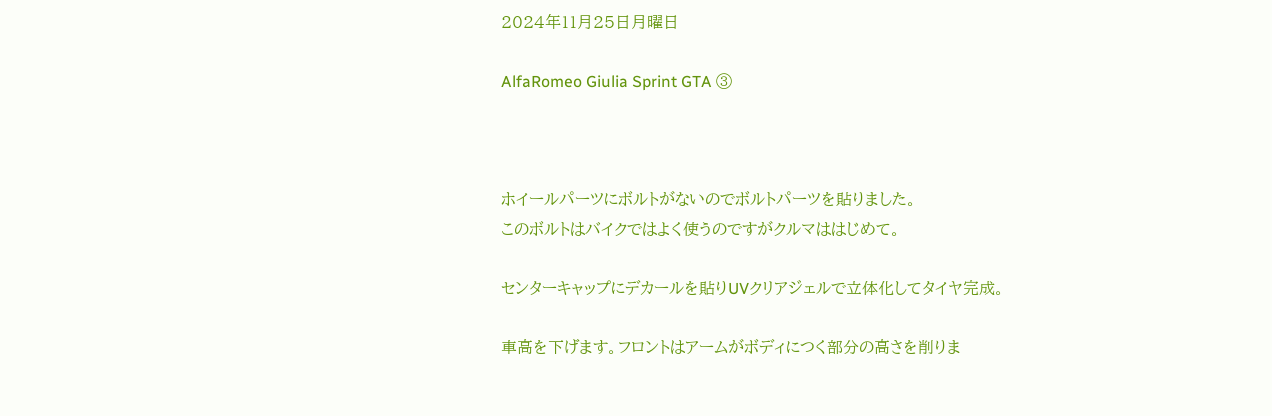2024年11月25日月曜日

AlfaRomeo Giulia Sprint GTA ③



ホイールパーツにボルトがないのでボルトパーツを貼りました。
このボルトはバイクではよく使うのですがクルマははじめて。

センターキャップにデカールを貼りUVクリアジェルで立体化してタイヤ完成。

車高を下げます。フロントはアームがボディにつく部分の高さを削りま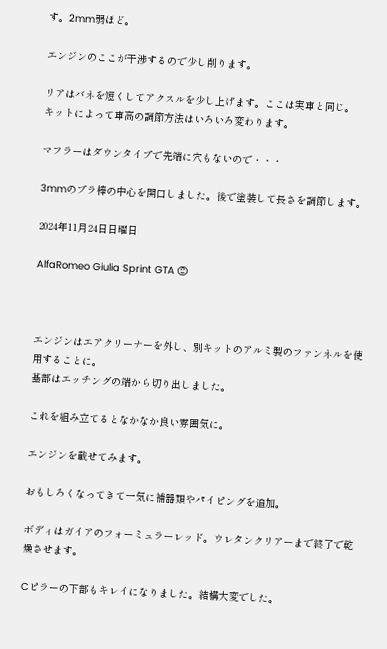す。2mm弱ほど。

エンジンのここが干渉するので少し削ります。

リアはバネを短くしてアクスルを少し上げます。ここは実車と同じ。
キットによって車高の調節方法はいろいろ変わります。

マフラーはダウンタイプで先端に穴もないので・・・

3mmのプラ棒の中心を開口しました。後で塗装して長さを調節します。

2024年11月24日日曜日

AlfaRomeo Giulia Sprint GTA ②



エンジンはエアクリーナーを外し、別キットのアルミ製のファンネルを使用することに。
基部はエッチングの端から切り出しました。

これを組み立てるとなかなか良い雰囲気に。

エンジンを載せてみます。

おもしろくなってきて一気に補器類やパイピングを追加。

ボディはガイアのフォーミュラーレッド。ウレタンクリアーまで終了で乾燥させます。

Cピラーの下部もキレイになりました。結構大変でした。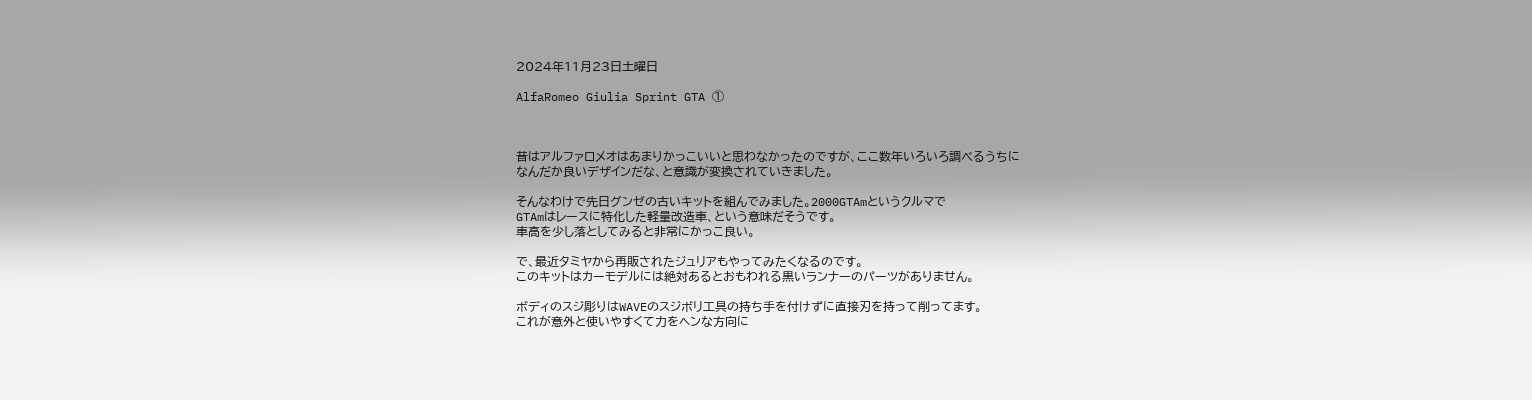2024年11月23日土曜日

AlfaRomeo Giulia Sprint GTA ①



昔はアルファロメオはあまりかっこいいと思わなかったのですが、ここ数年いろいろ調べるうちに
なんだか良いデザインだな、と意識が変換されていきました。

そんなわけで先日グンゼの古いキットを組んでみました。2000GTAmというクルマで
GTAmはレースに特化した軽量改造車、という意味だそうです。
車高を少し落としてみると非常にかっこ良い。

で、最近タミヤから再販されたジュリアもやってみたくなるのです。
このキットはカーモデルには絶対あるとおもわれる黒いランナーのパーツがありません。

ボディのスジ彫りはWAVEのスジボリ工具の持ち手を付けずに直接刃を持って削ってます。
これが意外と使いやすくて力をヘンな方向に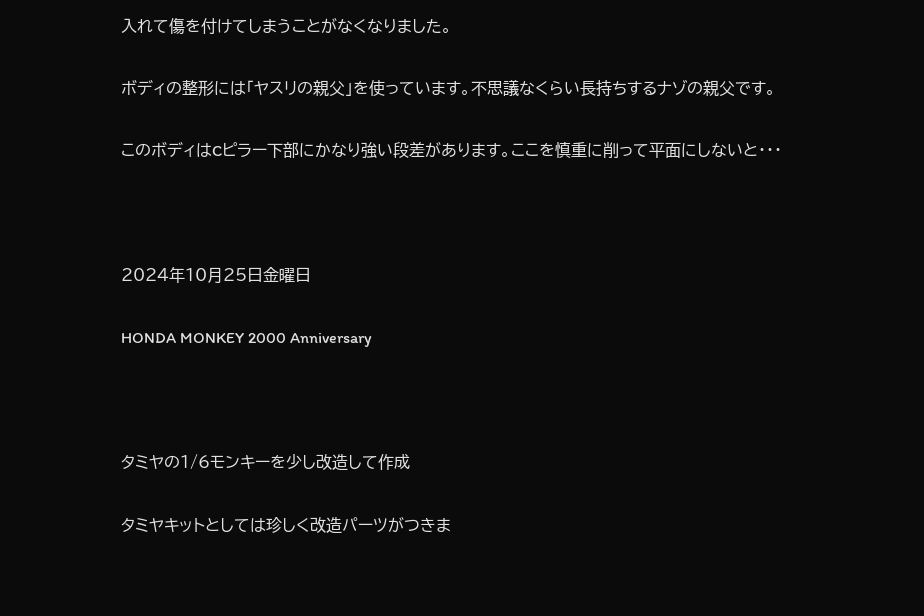入れて傷を付けてしまうことがなくなりました。

ボディの整形には「ヤスリの親父」を使っています。不思議なくらい長持ちするナゾの親父です。

このボディはCピラー下部にかなり強い段差があります。ここを慎重に削って平面にしないと・・・



2024年10月25日金曜日

HONDA MONKEY 2000 Anniversary



タミヤの1/6モンキーを少し改造して作成

タミヤキットとしては珍しく改造パーツがつきま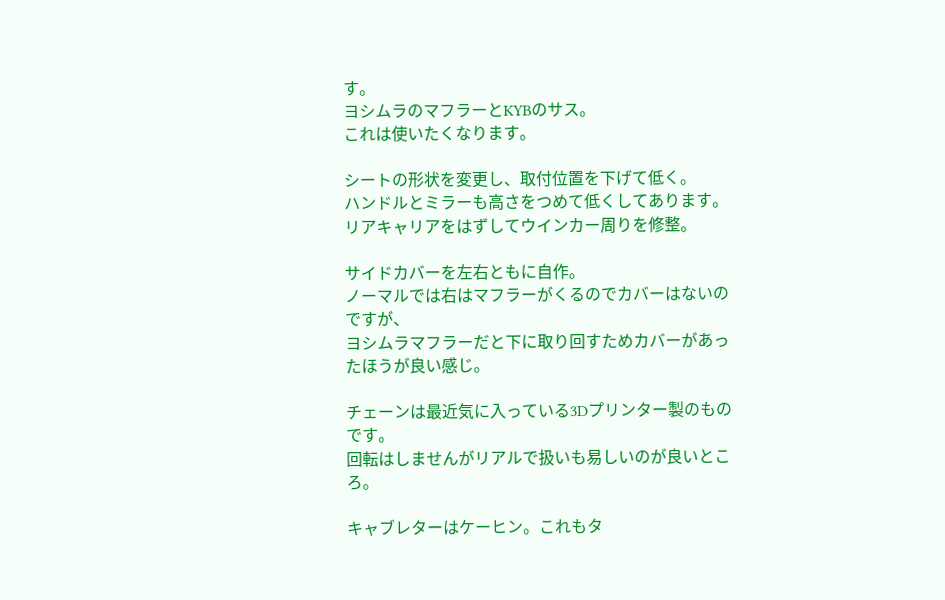す。
ヨシムラのマフラーとKYBのサス。
これは使いたくなります。

シートの形状を変更し、取付位置を下げて低く。
ハンドルとミラーも高さをつめて低くしてあります。
リアキャリアをはずしてウインカー周りを修整。

サイドカバーを左右ともに自作。
ノーマルでは右はマフラーがくるのでカバーはないのですが、
ヨシムラマフラーだと下に取り回すためカバーがあったほうが良い感じ。

チェーンは最近気に入っている3Dプリンター製のものです。
回転はしませんがリアルで扱いも易しいのが良いところ。

キャブレターはケーヒン。これもタ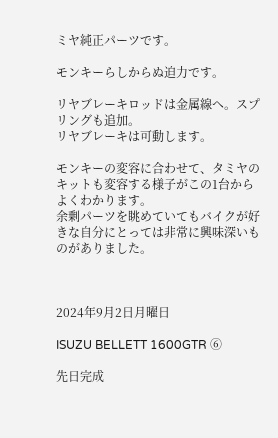ミヤ純正パーツです。

モンキーらしからぬ迫力です。

リヤブレーキロッドは金属線へ。スプリングも追加。
リヤブレーキは可動します。

モンキーの変容に合わせて、タミヤのキットも変容する様子がこの1台からよくわかります。
余剰パーツを眺めていてもバイクが好きな自分にとっては非常に興味深いものがありました。



2024年9月2日月曜日

ISUZU BELLETT 1600GTR ⑥

先日完成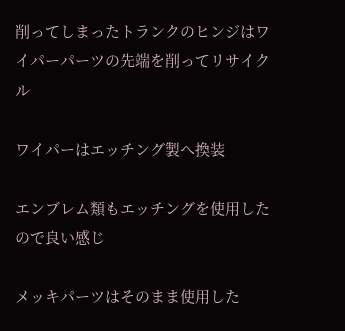削ってしまったトランクのヒンジはワイパーパーツの先端を削ってリサイクル

ワイパーはエッチング製へ換装

エンブレム類もエッチングを使用したので良い感じ

メッキパーツはそのまま使用した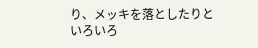り、メッキを落としたりと
いろいろ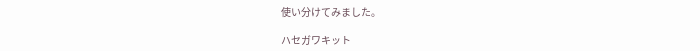使い分けてみました。

ハセガワキット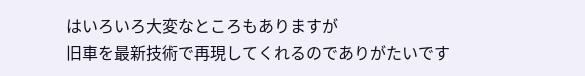はいろいろ大変なところもありますが
旧車を最新技術で再現してくれるのでありがたいです